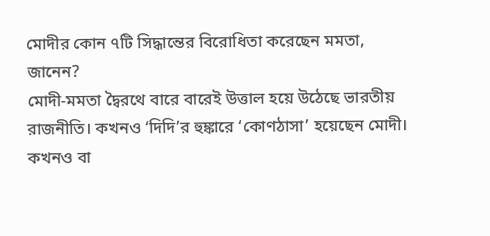মোদীর কোন ৭টি সিদ্ধান্তের বিরোধিতা করেছেন মমতা, জানেন?
মোদী-মমতা দ্বৈরথে বারে বারেই উত্তাল হয়ে উঠেছে ভারতীয় রাজনীতি। কখনও ‘দিদি’র হুঙ্কারে ‘কোণঠাসা’ হয়েছেন মোদী। কখনও বা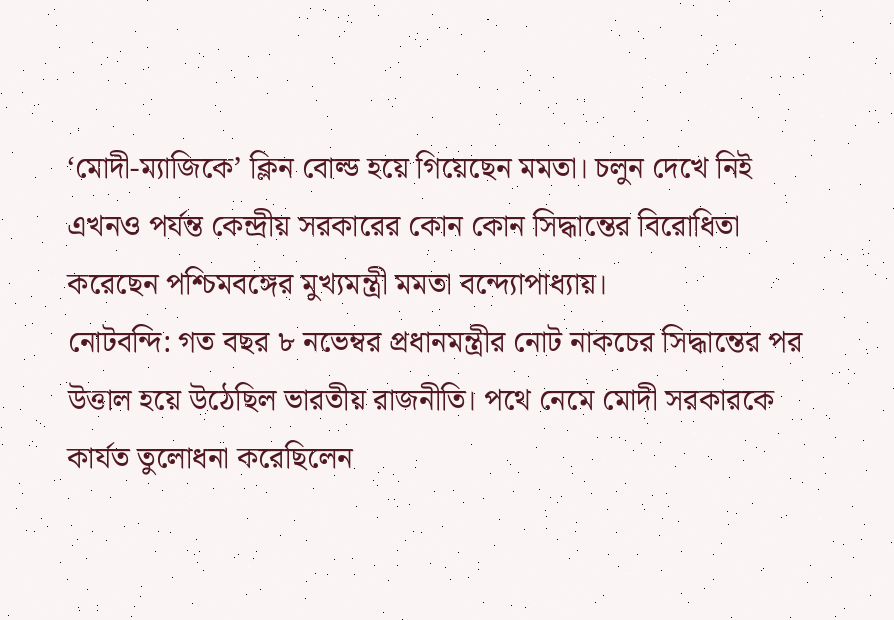‘মোদী-ম্যাজিকে’ ক্লিন বোল্ড হয়ে গিয়েছেন মমতা। চলুন দেখে নিই এখনও পর্যন্ত কেন্দ্রীয় সরকারের কোন কোন সিদ্ধান্তের বিরোধিতা করেছেন পশ্চিমবঙ্গের মুখ্যমন্ত্রী মমতা বন্দ্যোপাধ্যায়।
নোটবন্দি: গত বছর ৮ নভেম্বর প্রধানমন্ত্রীর নোট নাকচের সিদ্ধান্তের পর উত্তাল হয়ে উঠেছিল ভারতীয় রাজনীতি। পথে নেমে মোদী সরকারকে কার্যত তুলোধনা করেছিলেন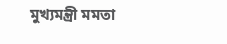মুখ্যমন্ত্রী মমতা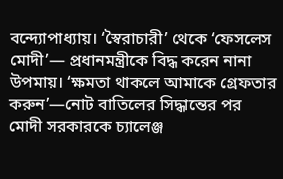বন্দ্যোপাধ্যায়। ‘স্বৈরাচারী’ থেকে ‘ফেসলেস মোদী’— প্রধানমন্ত্রীকে বিদ্ধ করেন নানা উপমায়। ‘ক্ষমতা থাকলে আমাকে গ্রেফতার করুন’—নোট বাতিলের সিদ্ধান্তের পর মোদী সরকারকে চ্যালেঞ্জ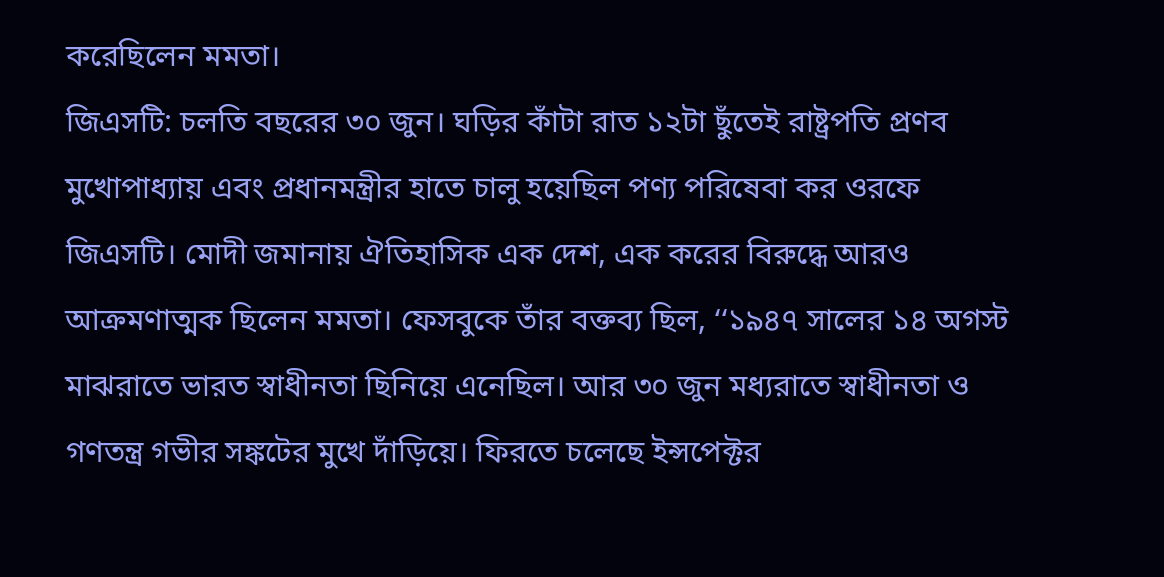করেছিলেন মমতা।
জিএসটি: চলতি বছরের ৩০ জুন। ঘড়ির কাঁটা রাত ১২টা ছুঁতেই রাষ্ট্রপতি প্রণব মুখোপাধ্যায় এবং প্রধানমন্ত্রীর হাতে চালু হয়েছিল পণ্য পরিষেবা কর ওরফে জিএসটি। মোদী জমানায় ঐতিহাসিক এক দেশ, এক করের বিরুদ্ধে আরও আক্রমণাত্মক ছিলেন মমতা। ফেসবুকে তাঁর বক্তব্য ছিল, ‘‘১৯৪৭ সালের ১৪ অগস্ট মাঝরাতে ভারত স্বাধীনতা ছিনিয়ে এনেছিল। আর ৩০ জুন মধ্যরাতে স্বাধীনতা ও গণতন্ত্র গভীর সঙ্কটের মুখে দাঁড়িয়ে। ফিরতে চলেছে ইন্সপেক্টর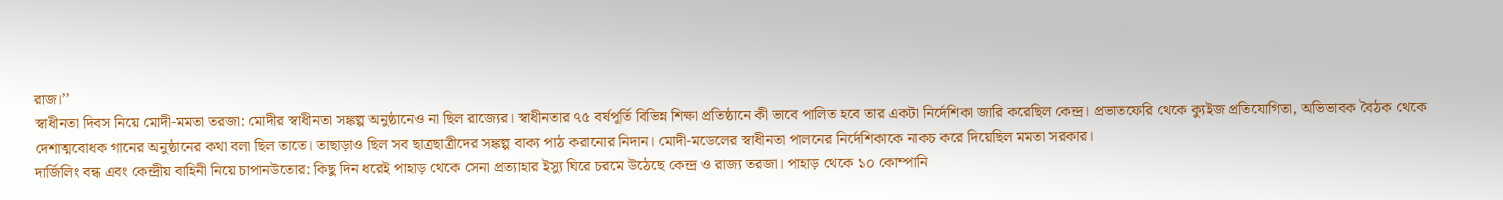রাজ।’’
স্বাধীনতা দিবস নিয়ে মোদী-মমতা তরজা: মোদীর স্বাধীনতা সঙ্কল্প অনুষ্ঠানেও না ছিল রাজ্যের। স্বাধীনতার ৭৫ বর্ষপূর্তি বিভিন্ন শিক্ষা প্রতিষ্ঠানে কী ভাবে পালিত হবে তার একটা নির্দেশিকা জারি করেছিল কেন্দ্র। প্রভাতফেরি থেকে ক্যুইজ প্রতিযোগিতা, অভিভাবক বৈঠক থেকে দেশাত্মবোধক গানের অনুষ্ঠানের কথা বলা ছিল তাতে। তাছাড়াও ছিল সব ছাত্রছাত্রীদের সঙ্কল্প বাক্য পাঠ করানোর নিদান। মোদী-মডেলের স্বাধীনতা পালনের নির্দেশিকাকে নাকচ করে দিয়েছিল মমতা সরকার।
দার্জিলিং বন্ধ এবং কেন্দ্রীয় বাহিনী নিয়ে চাপানউতোর: কিছু দিন ধরেই পাহাড় থেকে সেনা প্রত্যাহার ইস্যু ঘিরে চরমে উঠেছে কেন্দ্র ও রাজ্য তরজা। পাহাড় থেকে ১০ কোম্পানি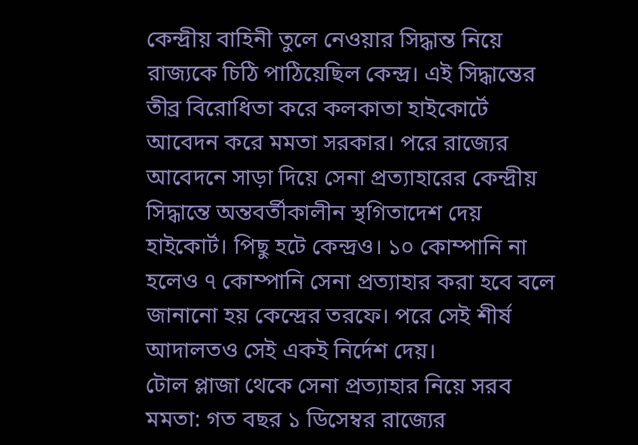কেন্দ্রীয় বাহিনী তুলে নেওয়ার সিদ্ধান্ত নিয়ে রাজ্যকে চিঠি পাঠিয়েছিল কেন্দ্র। এই সিদ্ধান্তের তীব্র বিরোধিতা করে কলকাতা হাইকোর্টে আবেদন করে মমতা সরকার। পরে রাজ্যের আবেদনে সাড়া দিয়ে সেনা প্রত্যাহারের কেন্দ্রীয় সিদ্ধান্তে অন্তবর্তীকালীন স্থগিতাদেশ দেয় হাইকোর্ট। পিছু হটে কেন্দ্রও। ১০ কোম্পানি না হলেও ৭ কোম্পানি সেনা প্রত্যাহার করা হবে বলে জানানো হয় কেন্দ্রের তরফে। পরে সেই শীর্ষ আদালতও সেই একই নির্দেশ দেয়।
টোল প্লাজা থেকে সেনা প্রত্যাহার নিয়ে সরব মমতা: গত বছর ১ ডিসেম্বর রাজ্যের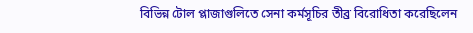বিভিন্ন টোল প্লাজাগুলিতে সেনা কর্মসূচির তীব্র বিরোধিতা করেছিলেন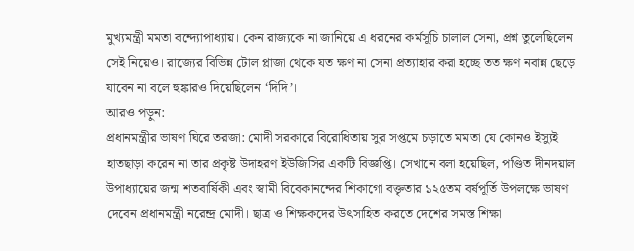মুখ্যমন্ত্রী মমতা বন্দ্যোপাধ্যায়। কেন রাজ্যকে না জানিয়ে এ ধরনের কর্মসূচি চালাল সেনা, প্রশ্ন তুলেছিলেন সেই নিয়েও। রাজ্যের বিভিন্ন টোল প্লাজা থেকে যত ক্ষণ না সেনা প্রত্যাহার করা হচ্ছে তত ক্ষণ নবান্ন ছেড়ে যাবেন না বলে হুঙ্কারও দিয়েছিলেন ‘দিদি’।
আরও পড়ুন:
প্রধানমন্ত্রীর ভাষণ ঘিরে তরজা: মোদী সরকারে বিরোধিতায় সুর সপ্তমে চড়াতে মমতা যে কোনও ইস্যুই হাতছাড়া করেন না তার প্রকৃষ্ট উদাহরণ ইউজিসির একটি বিজ্ঞপ্তি। সেখানে বলা হয়েছিল, পণ্ডিত দীনদয়াল উপাধ্যায়ের জন্ম শতবার্ষিকী এবং স্বামী বিবেকানন্দের শিকাগো বক্তৃতার ১২৫তম বর্ষপূর্তি উপলক্ষে ভাষণ দেবেন প্রধানমন্ত্রী নরেন্দ্র মোদী। ছাত্র ও শিক্ষকদের উৎসাহিত করতে দেশের সমস্ত শিক্ষা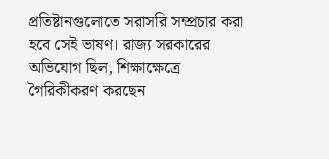প্রতিষ্টানগুলোতে সরাসরি সম্প্রচার করা হবে সেই ভাষণ। রাজ্য সরকারের অভিযোগ ছিল, শিক্ষাক্ষেত্রে গৈরিকীকরণ করছেন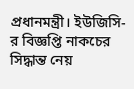প্রধানমন্ত্রী। ইউজিসি-র বিজ্ঞপ্তি নাকচের সিদ্ধান্ত নেয়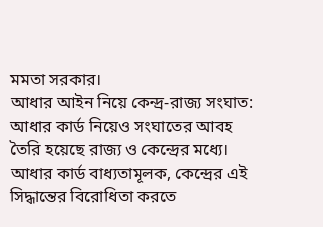মমতা সরকার।
আধার আইন নিয়ে কেন্দ্র-রাজ্য সংঘাত: আধার কার্ড নিয়েও সংঘাতের আবহ তৈরি হয়েছে রাজ্য ও কেন্দ্রের মধ্যে। আধার কার্ড বাধ্যতামূলক, কেন্দ্রের এই সিদ্ধান্তের বিরোধিতা করতে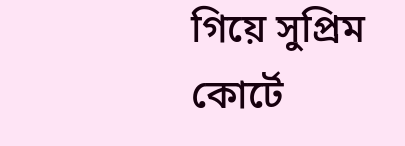গিয়ে সুপ্রিম কোর্টে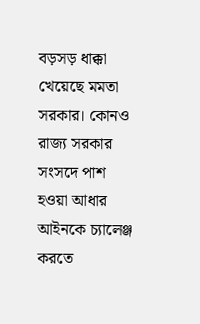বড়সড় ধাক্কা খেয়েছে মমতা সরকার। কোনও রাজ্য সরকার সংসদে পাশ হওয়া আধার আইনকে চ্যালেঞ্জ করতে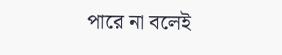পারে না বলেই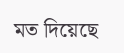মত দিয়েছে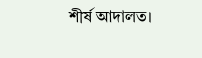শীর্ষ আদালত।